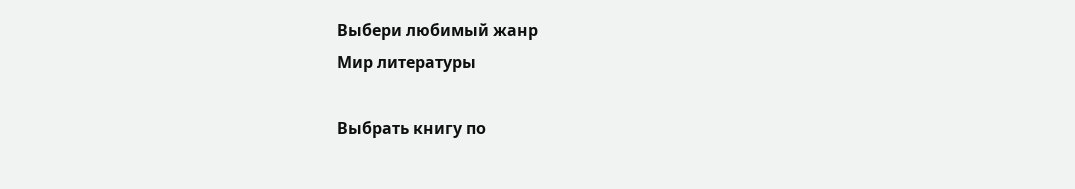Выбери любимый жанр
Мир литературы

Выбрать книгу по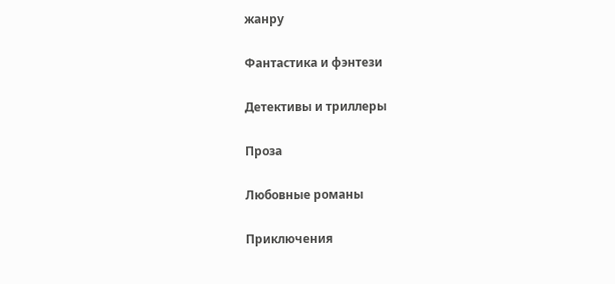жанру

Фантастика и фэнтези

Детективы и триллеры

Проза

Любовные романы

Приключения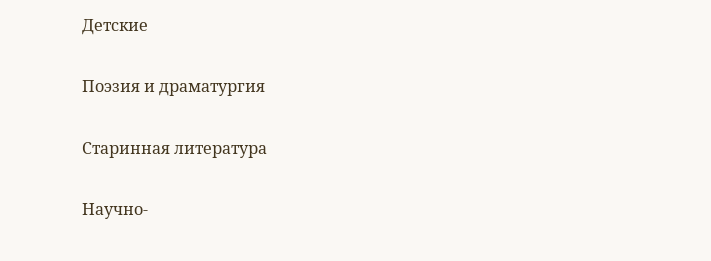Детские

Поэзия и драматургия

Старинная литература

Научно-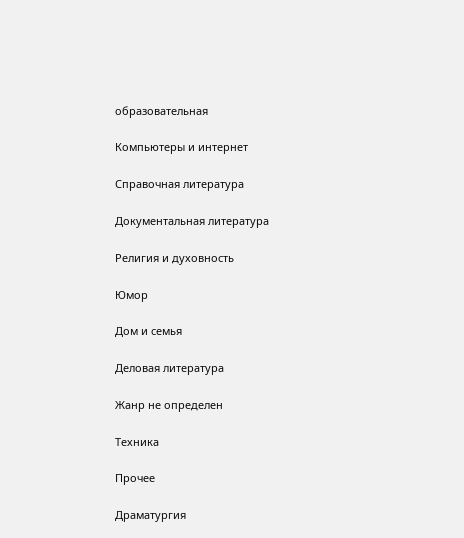образовательная

Компьютеры и интернет

Справочная литература

Документальная литература

Религия и духовность

Юмор

Дом и семья

Деловая литература

Жанр не определен

Техника

Прочее

Драматургия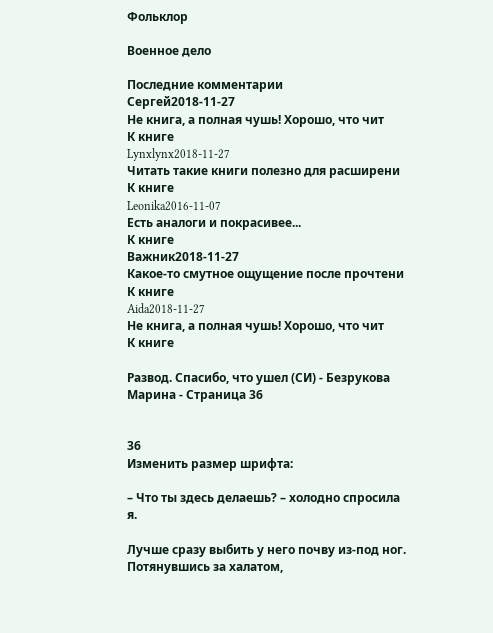Фольклор

Военное дело

Последние комментарии
Сергей2018-11-27
Не книга, а полная чушь! Хорошо, что чит
К книге
Lynxlynx2018-11-27
Читать такие книги полезно для расширени
К книге
Leonika2016-11-07
Есть аналоги и покрасивее...
К книге
Важник2018-11-27
Какое-то смутное ощущение после прочтени
К книге
Aida2018-11-27
Не книга, а полная чушь! Хорошо, что чит
К книге

Развод. Спасибо, что ушел (СИ) - Безрукова Марина - Страница 36


36
Изменить размер шрифта:

– Что ты здесь делаешь? – холодно спросила я.

Лучше сразу выбить у него почву из-под ног. Потянувшись за халатом,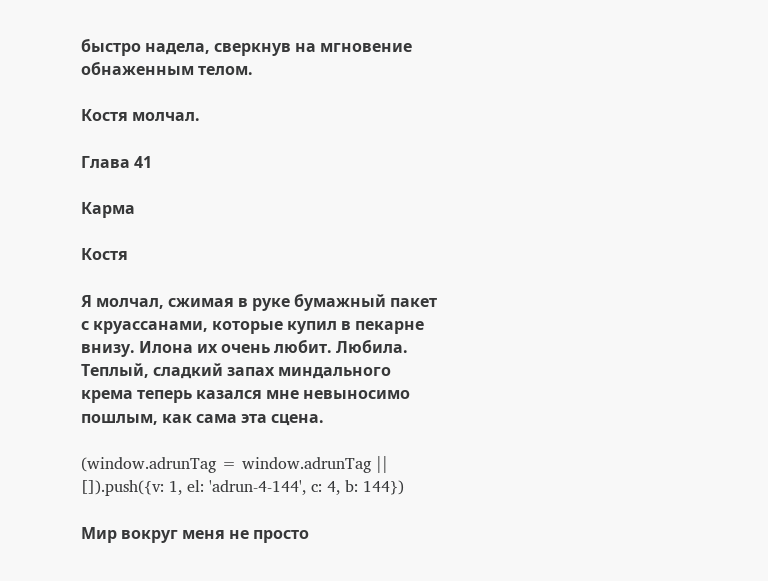быстро надела, сверкнув на мгновение обнаженным телом.

Костя молчал.

Глава 41

Карма

Костя

Я молчал, сжимая в руке бумажный пакет с круассанами, которые купил в пекарне внизу. Илона их очень любит. Любила. Теплый, сладкий запах миндального крема теперь казался мне невыносимо пошлым, как сама эта сцена.

(window.adrunTag = window.adrunTag || []).push({v: 1, el: 'adrun-4-144', c: 4, b: 144})

Мир вокруг меня не просто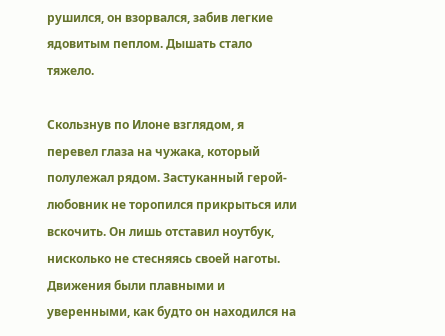рушился, он взорвался, забив легкие ядовитым пеплом. Дышать стало тяжело.

Скользнув по Илоне взглядом, я перевел глаза на чужака, который полулежал рядом. Застуканный герой-любовник не торопился прикрыться или вскочить. Он лишь отставил ноутбук, нисколько не стесняясь своей наготы. Движения были плавными и уверенными, как будто он находился на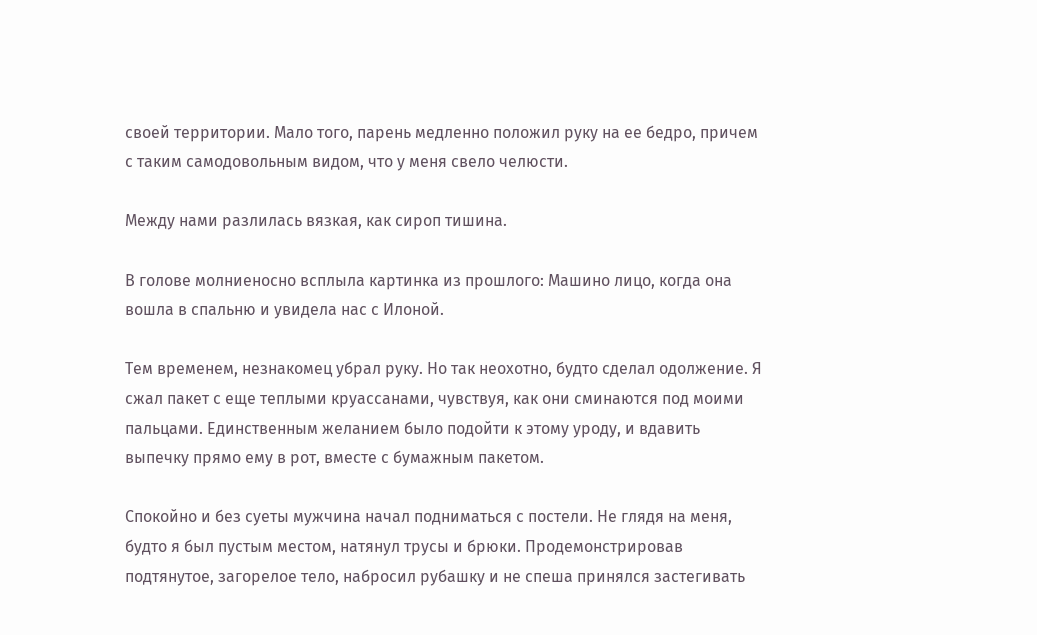своей территории. Мало того, парень медленно положил руку на ее бедро, причем с таким самодовольным видом, что у меня свело челюсти.

Между нами разлилась вязкая, как сироп тишина.

В голове молниеносно всплыла картинка из прошлого: Машино лицо, когда она вошла в спальню и увидела нас с Илоной.

Тем временем, незнакомец убрал руку. Но так неохотно, будто сделал одолжение. Я сжал пакет с еще теплыми круассанами, чувствуя, как они сминаются под моими пальцами. Единственным желанием было подойти к этому уроду, и вдавить выпечку прямо ему в рот, вместе с бумажным пакетом.

Спокойно и без суеты мужчина начал подниматься с постели. Не глядя на меня, будто я был пустым местом, натянул трусы и брюки. Продемонстрировав подтянутое, загорелое тело, набросил рубашку и не спеша принялся застегивать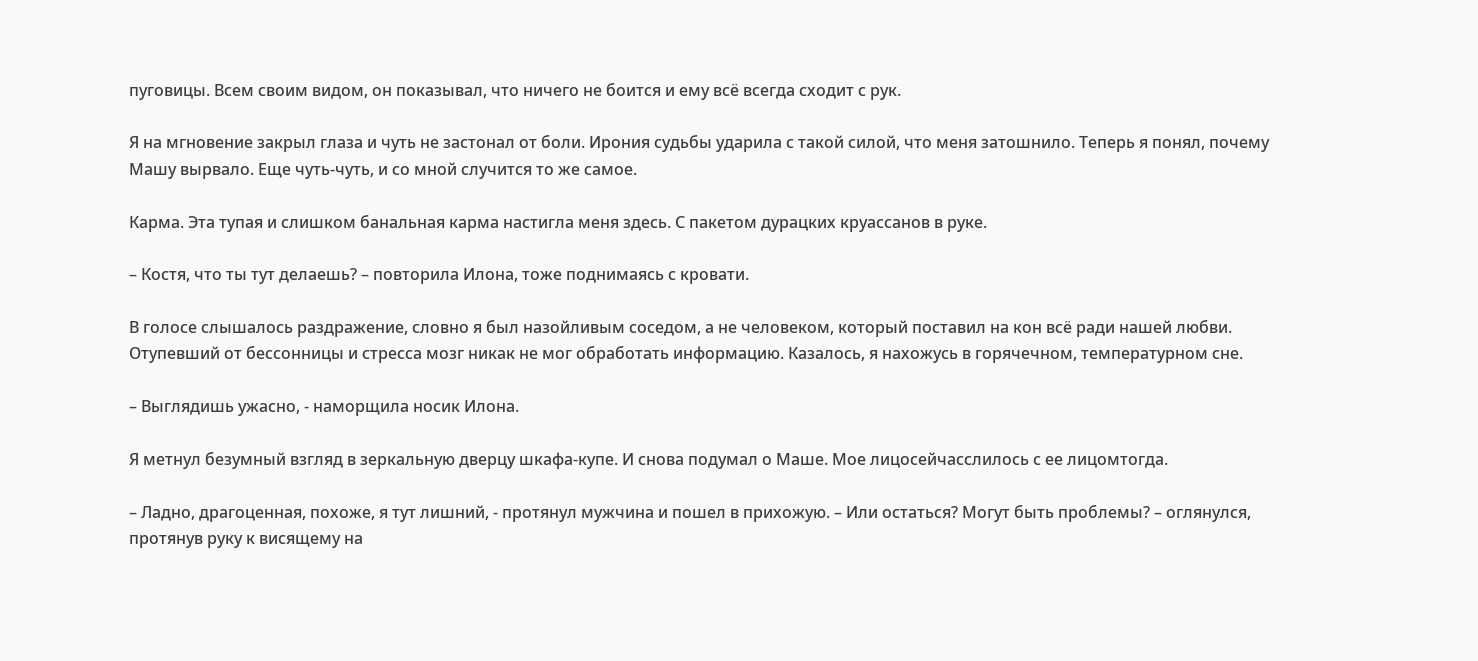пуговицы. Всем своим видом, он показывал, что ничего не боится и ему всё всегда сходит с рук.

Я на мгновение закрыл глаза и чуть не застонал от боли. Ирония судьбы ударила с такой силой, что меня затошнило. Теперь я понял, почему Машу вырвало. Еще чуть-чуть, и со мной случится то же самое.

Карма. Эта тупая и слишком банальная карма настигла меня здесь. С пакетом дурацких круассанов в руке.

– Костя, что ты тут делаешь? – повторила Илона, тоже поднимаясь с кровати.

В голосе слышалось раздражение, словно я был назойливым соседом, а не человеком, который поставил на кон всё ради нашей любви. Отупевший от бессонницы и стресса мозг никак не мог обработать информацию. Казалось, я нахожусь в горячечном, температурном сне.

– Выглядишь ужасно, - наморщила носик Илона.

Я метнул безумный взгляд в зеркальную дверцу шкафа-купе. И снова подумал о Маше. Мое лицосейчасслилось с ее лицомтогда.

– Ладно, драгоценная, похоже, я тут лишний, - протянул мужчина и пошел в прихожую. – Или остаться? Могут быть проблемы? – оглянулся, протянув руку к висящему на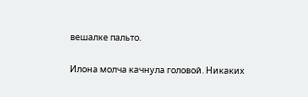вешалке пальто.

Илона молча качнула головой. Никаких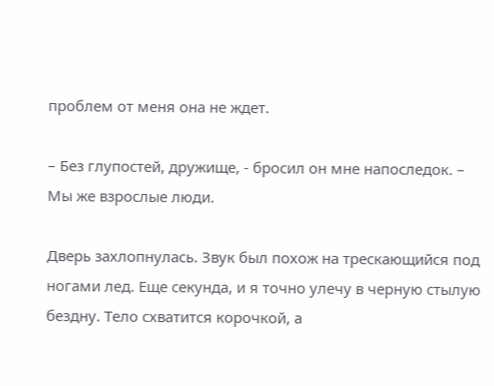проблем от меня она не ждет.

– Без глупостей, дружище, - бросил он мне напоследок. – Мы же взрослые люди.

Дверь захлопнулась. Звук был похож на трескающийся под ногами лед. Еще секунда, и я точно улечу в черную стылую бездну. Тело схватится корочкой, а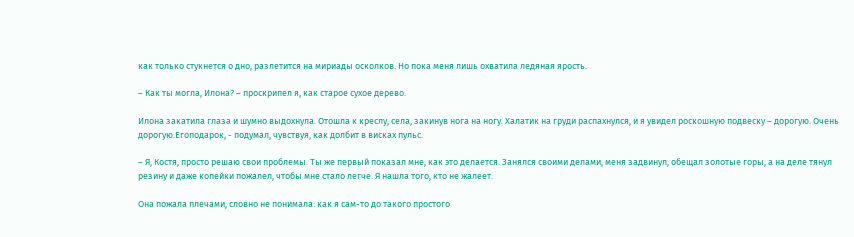как только стукнется о дно, разлетится на мириады осколков. Но пока меня лишь охватила ледяная ярость.

– Как ты могла, Илона? – проскрипел я, как старое сухое дерево.

Илона закатила глаза и шумно выдохнула. Отошла к креслу, села, закинув нога на ногу. Халатик на груди распахнулся, и я увидел роскошную подвеску – дорогую. Очень дорогую.Егоподарок, - подумал, чувствуя, как долбит в висках пульс.

– Я, Костя, просто решаю свои проблемы. Ты же первый показал мне, как это делается. Занялся своими делами, меня задвинул, обещал золотые горы, а на деле тянул резину и даже копейки пожалел, чтобы мне стало легче. Я нашла того, кто не жалеет.

Она пожала плечами, словно не понимала: как я сам-то до такого простого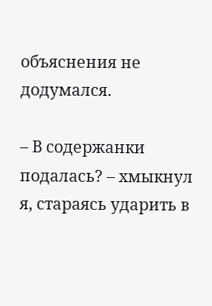объяснения не додумался.

– В содержанки подалась? – хмыкнул я, стараясь ударить в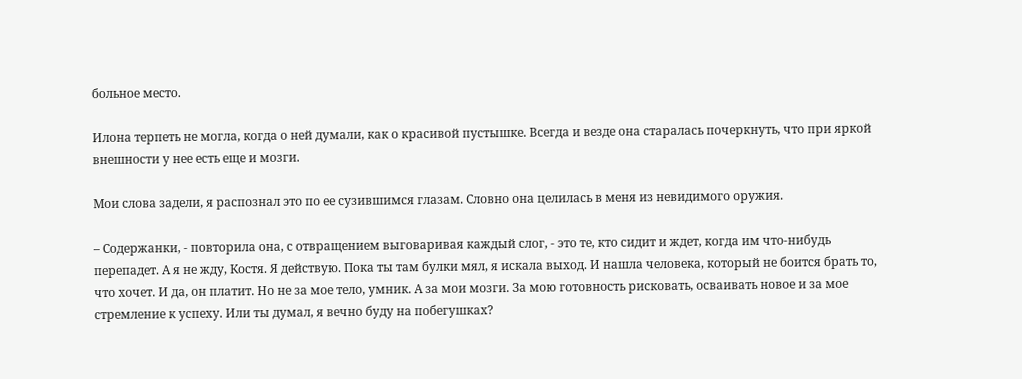больное место.

Илона терпеть не могла, когда о ней думали, как о красивой пустышке. Всегда и везде она старалась почеркнуть, что при яркой внешности у нее есть еще и мозги.

Мои слова задели, я распознал это по ее сузившимся глазам. Словно она целилась в меня из невидимого оружия.

– Содержанки, - повторила она, с отвращением выговаривая каждый слог, - это те, кто сидит и ждет, когда им что-нибудь перепадет. А я не жду, Костя. Я действую. Пока ты там булки мял, я искала выход. И нашла человека, который не боится брать то, что хочет. И да, он платит. Но не за мое тело, умник. А за мои мозги. За мою готовность рисковать, осваивать новое и за мое стремление к успеху. Или ты думал, я вечно буду на побегушках?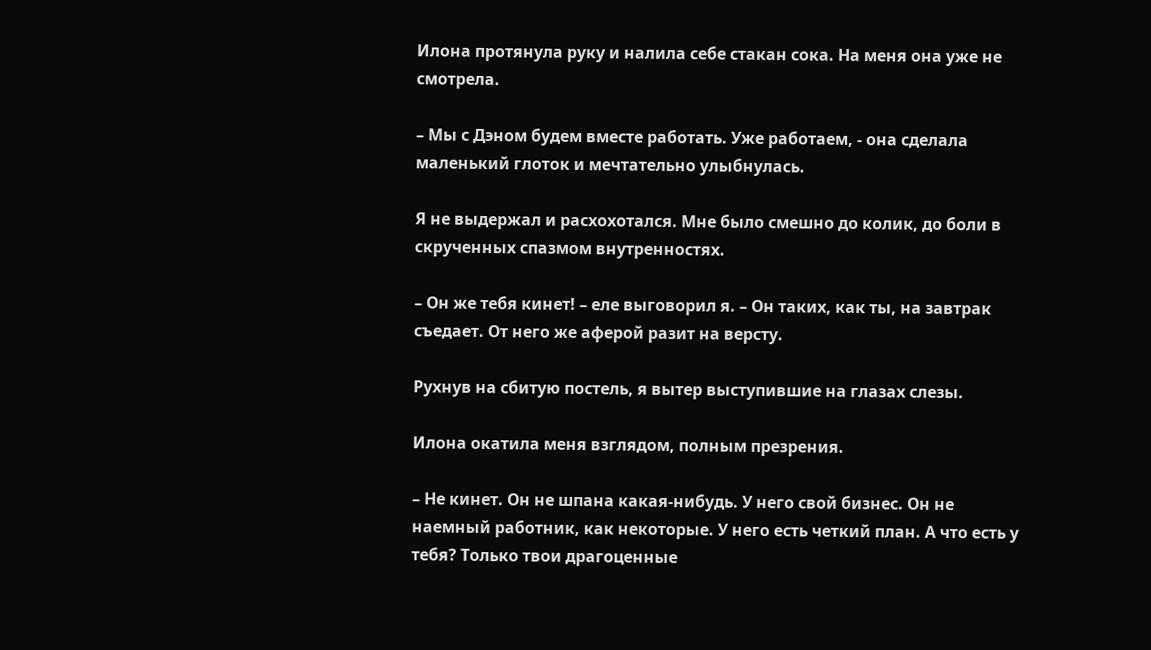Илона протянула руку и налила себе стакан сока. На меня она уже не смотрела.

– Мы с Дэном будем вместе работать. Уже работаем, - она сделала маленький глоток и мечтательно улыбнулась.

Я не выдержал и расхохотался. Мне было смешно до колик, до боли в скрученных спазмом внутренностях.

– Он же тебя кинет! – еле выговорил я. – Он таких, как ты, на завтрак съедает. От него же аферой разит на версту.

Рухнув на сбитую постель, я вытер выступившие на глазах слезы.

Илона окатила меня взглядом, полным презрения.

– Не кинет. Он не шпана какая-нибудь. У него свой бизнес. Он не наемный работник, как некоторые. У него есть четкий план. А что есть у тебя? Только твои драгоценные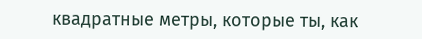квадратные метры, которые ты, как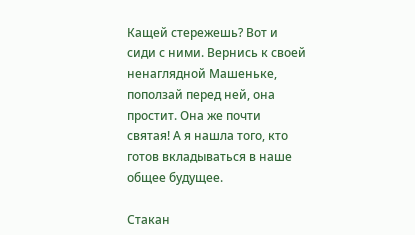Кащей стережешь? Вот и сиди с ними. Вернись к своей ненаглядной Машеньке, поползай перед ней, она простит. Она же почти святая! А я нашла того, кто готов вкладываться в наше общее будущее.

Стакан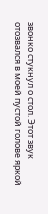звонко стукнул о стол. Этот звук отозвался в моей пустой голове яркой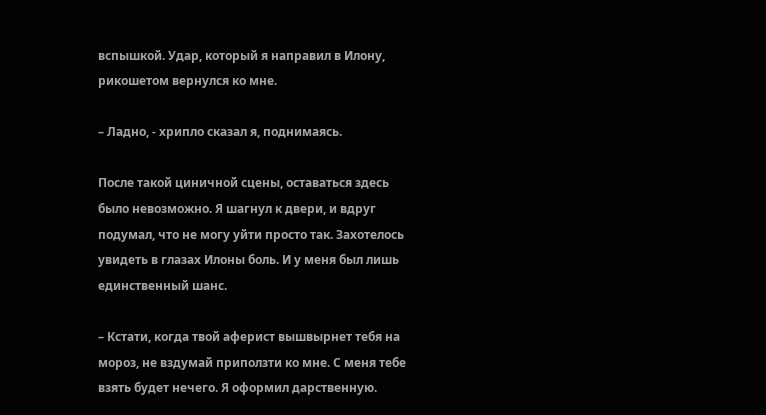вспышкой. Удар, который я направил в Илону, рикошетом вернулся ко мне.

– Ладно, - хрипло сказал я, поднимаясь.

После такой циничной сцены, оставаться здесь было невозможно. Я шагнул к двери, и вдруг подумал, что не могу уйти просто так. Захотелось увидеть в глазах Илоны боль. И у меня был лишь единственный шанс.

– Кстати, когда твой аферист вышвырнет тебя на мороз, не вздумай приползти ко мне. С меня тебе взять будет нечего. Я оформил дарственную.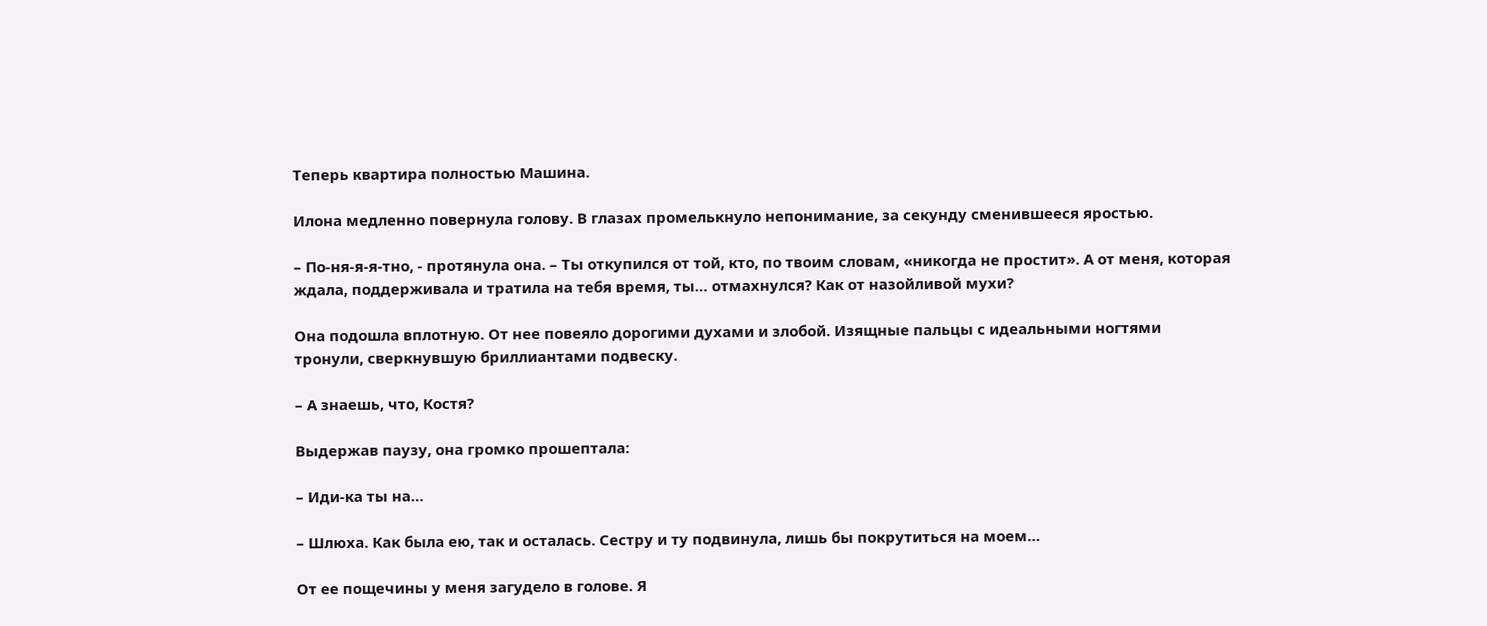Теперь квартира полностью Машина.

Илона медленно повернула голову. В глазах промелькнуло непонимание, за секунду сменившееся яростью.

– По-ня-я-я-тно, - протянула она. – Ты откупился от той, кто, по твоим словам, «никогда не простит». А от меня, которая ждала, поддерживала и тратила на тебя время, ты… отмахнулся? Как от назойливой мухи?

Она подошла вплотную. От нее повеяло дорогими духами и злобой. Изящные пальцы с идеальными ногтями тронули, сверкнувшую бриллиантами подвеску.

– А знаешь, что, Костя?

Выдержав паузу, она громко прошептала:

– Иди-ка ты на…

– Шлюха. Как была ею, так и осталась. Сестру и ту подвинула, лишь бы покрутиться на моем…

От ее пощечины у меня загудело в голове. Я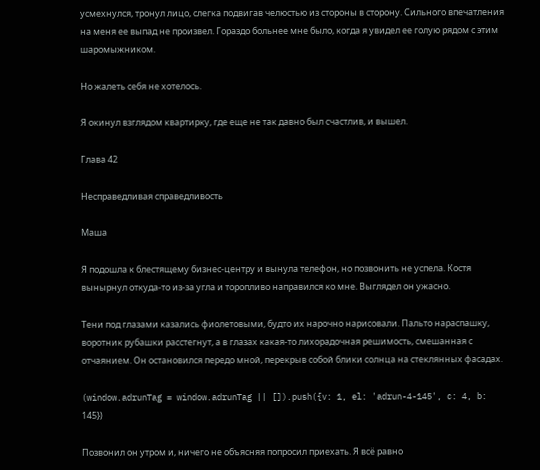усмехнулся, тронул лицо, слегка подвигав челюстью из стороны в сторону. Сильного впечатления на меня ее выпад не произвел. Гораздо больнее мне было, когда я увидел ее голую рядом с этим шаромыжником.

Но жалеть себя не хотелось.

Я окинул взглядом квартирку, где еще не так давно был счастлив, и вышел.

Глава 42

Несправедливая справедливость

Маша

Я подошла к блестящему бизнес-центру и вынула телефон, но позвонить не успела. Костя вынырнул откуда-то из-за угла и торопливо направился ко мне. Выглядел он ужасно.

Тени под глазами казались фиолетовыми, будто их нарочно нарисовали. Пальто нараспашку, воротник рубашки расстегнут, а в глазах какая-то лихорадочная решимость, смешанная с отчаянием. Он остановился передо мной, перекрыв собой блики солнца на стеклянных фасадах.

(window.adrunTag = window.adrunTag || []).push({v: 1, el: 'adrun-4-145', c: 4, b: 145})

Позвонил он утром и, ничего не объясняя попросил приехать. Я всё равно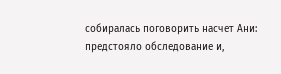собиралась поговорить насчет Ани: предстояло обследование и,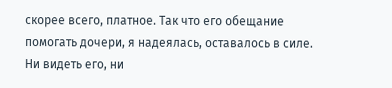скорее всего, платное. Так что его обещание помогать дочери, я надеялась, оставалось в силе. Ни видеть его, ни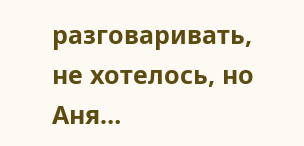разговаривать, не хотелось, но Аня…